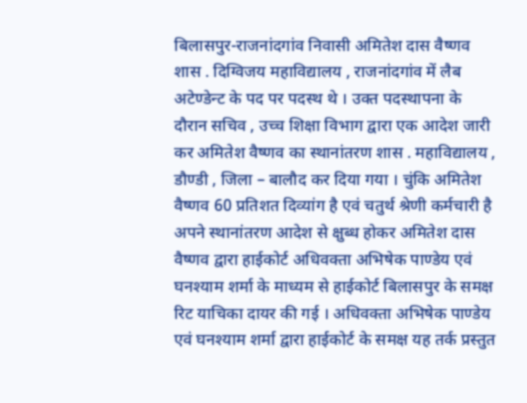बिलासपुर-राजनांदगांव निवासी अमितेश दास वैष्णव शास . दिग्विजय महाविद्यालय , राजनांदगांव में लैब अटेण्डेन्ट के पद पर पदस्थ थे । उक्त पदस्थापना के दौरान सचिव , उच्च शिक्षा विभाग द्वारा एक आदेश जारी कर अमितेश वैष्णव का स्थानांतरण शास . महाविद्यालय , डौण्डी , जिला – बालौद कर दिया गया । चुंकि अमितेश वैष्णव 60 प्रतिशत दिव्यांग है एवं चतुर्थ श्रेणी कर्मचारी है अपने स्थानांतरण आदेश से क्षुब्ध होकर अमितेश दास वैष्णव द्वारा हाईकोर्ट अधिवक्ता अभिषेक पाण्डेय एवं घनश्याम शर्मा के माध्यम से हाईकोर्ट बिलासपुर के समक्ष रिट याचिका दायर की गई । अधिवक्ता अभिषेक पाण्डेय एवं घनश्याम शर्मा द्वारा हाईकोर्ट के समक्ष यह तर्क प्रस्तुत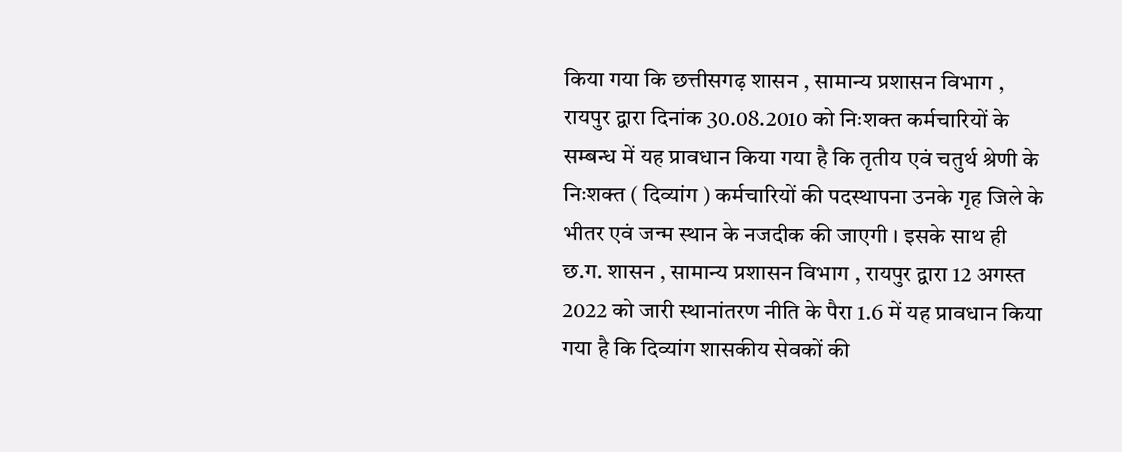किया गया कि छत्तीसगढ़ शासन , सामान्य प्रशासन विभाग , रायपुर द्वारा दिनांक 30.08.2010 को निःशक्त कर्मचारियों के सम्बन्ध में यह प्रावधान किया गया है कि तृतीय एवं चतुर्थ श्रेणी के निःशक्त ( दिव्यांग ) कर्मचारियों की पदस्थापना उनके गृह जिले के भीतर एवं जन्म स्थान के नजदीक की जाएगी । इसके साथ ही छ.ग. शासन , सामान्य प्रशासन विभाग , रायपुर द्वारा 12 अगस्त 2022 को जारी स्थानांतरण नीति के पैरा 1.6 में यह प्रावधान किया गया है कि दिव्यांग शासकीय सेवकों की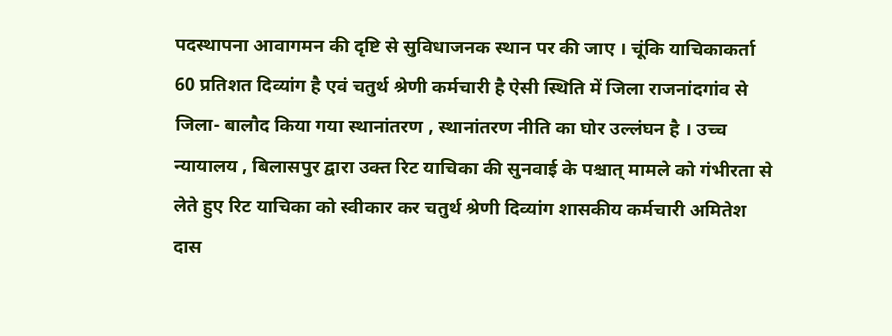पदस्थापना आवागमन की दृष्टि से सुविधाजनक स्थान पर की जाए । चूंकि याचिकाकर्ता 60 प्रतिशत दिव्यांग है एवं चतुर्थ श्रेणी कर्मचारी है ऐसी स्थिति में जिला राजनांदगांव से जिला- बालौद किया गया स्थानांतरण , स्थानांतरण नीति का घोर उल्लंघन है । उच्च न्यायालय , बिलासपुर द्वारा उक्त रिट याचिका की सुनवाई के पश्चात् मामले को गंभीरता से लेते हुए रिट याचिका को स्वीकार कर चतुर्थ श्रेणी दिव्यांग शासकीय कर्मचारी अमितेश दास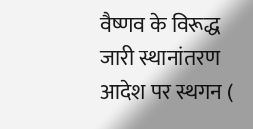वैष्णव के विरूद्ध जारी स्थानांतरण आदेश पर स्थगन (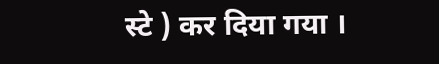स्टे ) कर दिया गया ।